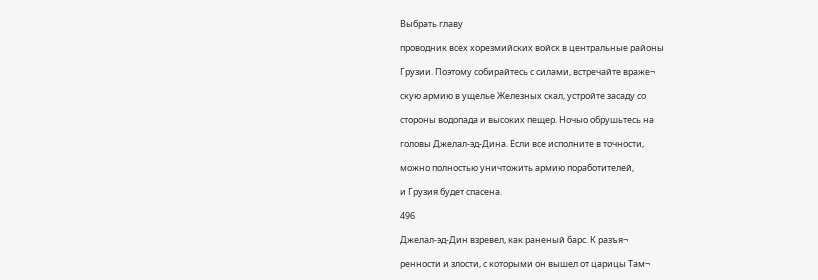Выбрать главу

проводник всех хорезмийских войск в центральные районы

Грузии. Поэтому собирайтесь с силами, встречайте враже¬

скую армию в ущелье Железных скал, устройте засаду со

стороны водопада и высоких пещер. Ночыо обрушьтесь на

головы Джелал-эд-Дина. Если все исполните в точности,

можно полностью уничтожить армию поработителей,

и Грузия будет спасена.

496

Джелал-эд-Дин взревел, как раненый барс. К разъя¬

ренности и злости, с которыми он вышел от царицы Там¬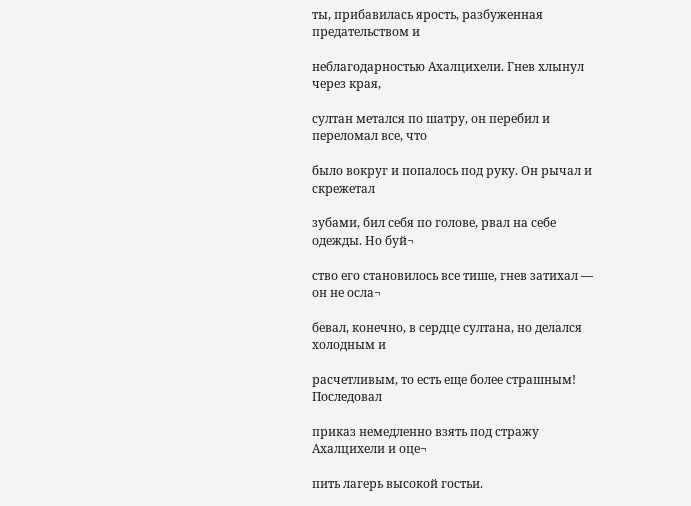ты, прибавилась ярость, разбуженная предательством и

неблагодарностью Ахалцихели. Гнев хлынул через края,

султан метался по шатру, он перебил и переломал все, что

было вокруг и попалось под руку. Он рычал и скрежетал

зубами, бил себя по голове, рвал на себе одежды. Но буй¬

ство его становилось все тише, гнев затихал — он не осла¬

бевал, конечно, в сердце султана, но делался холодным и

расчетливым, то есть еще более страшным! Последовал

приказ немедленно взять под стражу Ахалцихели и оце¬

пить лагерь высокой гостьи.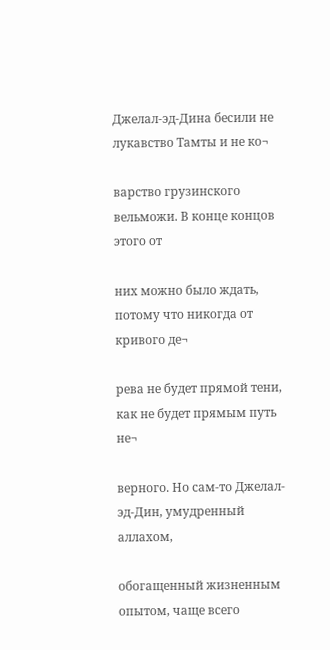Джелал-эд-Дина бесили не лукавство Тамты и не ко¬

варство грузинского вельможи. В конце концов этого от

них можно было ждать, потому что никогда от кривого де¬

рева не будет прямой тени, как не будет прямым путь не¬

верного. Но сам-то Джелал-эд-Дин, умудренный аллахом,

обогащенный жизненным опытом, чаще всего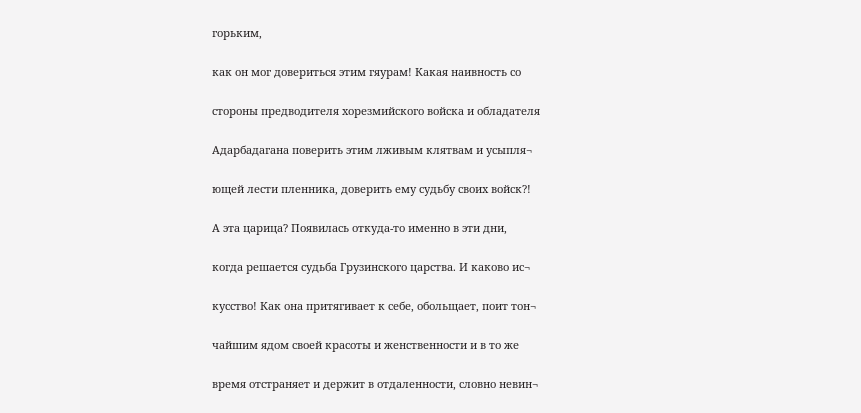горьким,

как он мог довериться этим гяурам! Какая наивность со

стороны предводителя хорезмийского войска и обладателя

Адарбадагана поверить этим лживым клятвам и усыпля¬

ющей лести пленника, доверить ему судьбу своих войск?!

А эта царица? Появилась откуда-то именно в эти дни,

когда решается судьба Грузинского царства. И каково ис¬

кусство! Как она притягивает к себе, обольщает, поит тон¬

чайшим ядом своей красоты и женственности и в то же

время отстраняет и держит в отдаленности, словно невин¬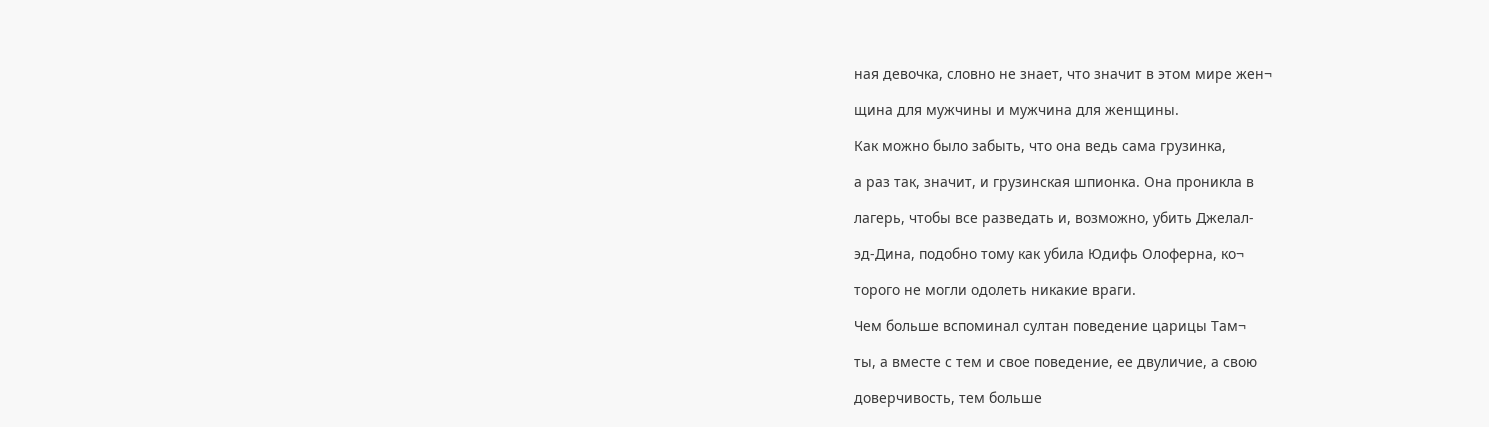ная девочка, словно не знает, что значит в этом мире жен¬

щина для мужчины и мужчина для женщины.

Как можно было забыть, что она ведь сама грузинка,

а раз так, значит, и грузинская шпионка. Она проникла в

лагерь, чтобы все разведать и, возможно, убить Джелал-

эд-Дина, подобно тому как убила Юдифь Олоферна, ко¬

торого не могли одолеть никакие враги.

Чем больше вспоминал султан поведение царицы Там¬

ты, а вместе с тем и свое поведение, ее двуличие, а свою

доверчивость, тем больше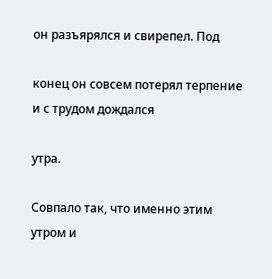он разъярялся и свирепел. Под

конец он совсем потерял терпение и с трудом дождался

утра.

Совпало так, что именно этим утром и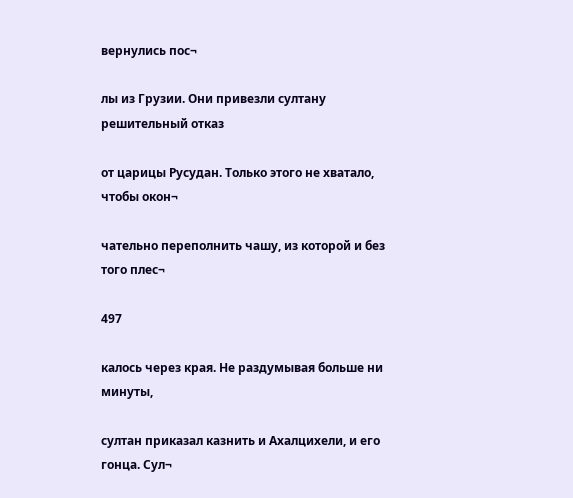вернулись пос¬

лы из Грузии. Они привезли султану решительный отказ

от царицы Русудан. Только этого не хватало, чтобы окон¬

чательно переполнить чашу, из которой и без того плес¬

497

калось через края. Не раздумывая больше ни минуты,

султан приказал казнить и Ахалцихели, и его гонца. Сул¬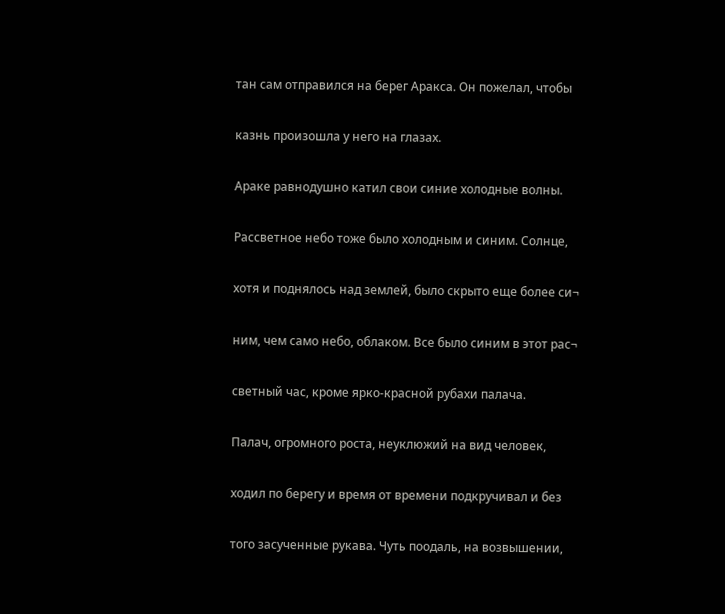тан сам отправился на берег Аракса. Он пожелал, чтобы

казнь произошла у него на глазах.

Араке равнодушно катил свои синие холодные волны.

Рассветное небо тоже было холодным и синим. Солнце,

хотя и поднялось над землей, было скрыто еще более си¬

ним, чем само небо, облаком. Все было синим в этот рас¬

светный час, кроме ярко-красной рубахи палача.

Палач, огромного роста, неуклюжий на вид человек,

ходил по берегу и время от времени подкручивал и без

того засученные рукава. Чуть поодаль, на возвышении,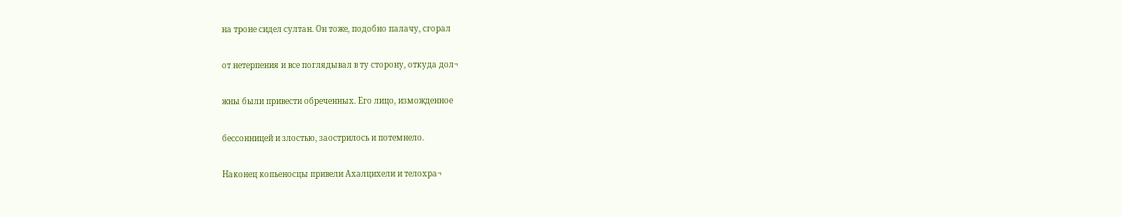на троне сидел султан. Он тоже, подобно палачу, сгорал

от нетерпения и все поглядывал в ту сторону, откуда дол¬

жны были привести обреченных. Его лицо, изможденное

бессонницей и злостью, заострилось и потемнело.

Наконец копьеносцы привели Ахалцихели и телохра¬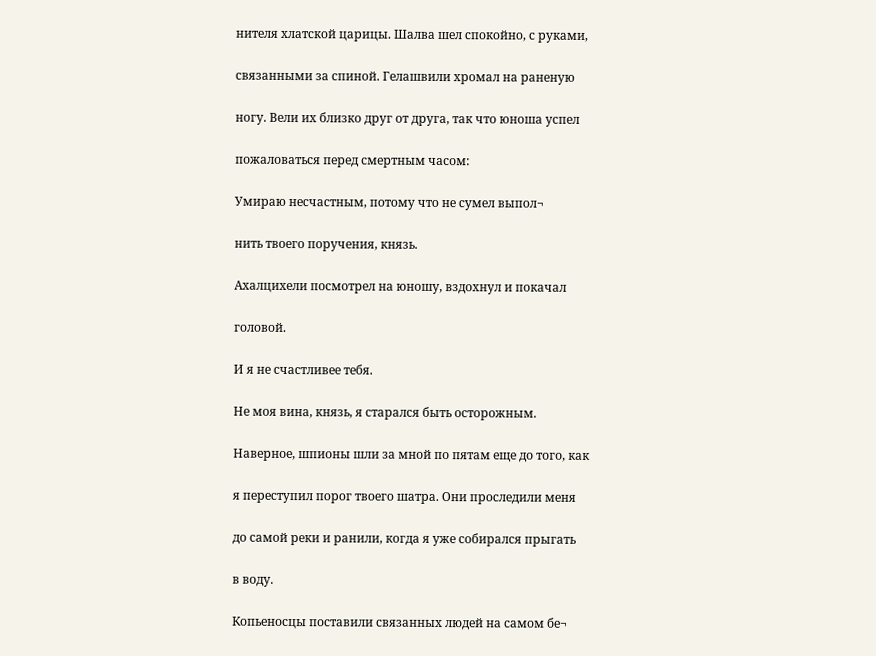нителя хлатской царицы. Шалва шел спокойно, с руками,

связанными за спиной. Гелашвили хромал на раненую

ногу. Вели их близко друг от друга, так что юноша успел

пожаловаться перед смертным часом:

Умираю несчастным, потому что не сумел выпол¬

нить твоего поручения, князь.

Ахалцихели посмотрел на юношу, вздохнул и покачал

головой.

И я не счастливее тебя.

Не моя вина, князь, я старался быть осторожным.

Наверное, шпионы шли за мной по пятам еще до того, как

я переступил порог твоего шатра. Они проследили меня

до самой реки и ранили, когда я уже собирался прыгать

в воду.

Копьеносцы поставили связанных людей на самом бе¬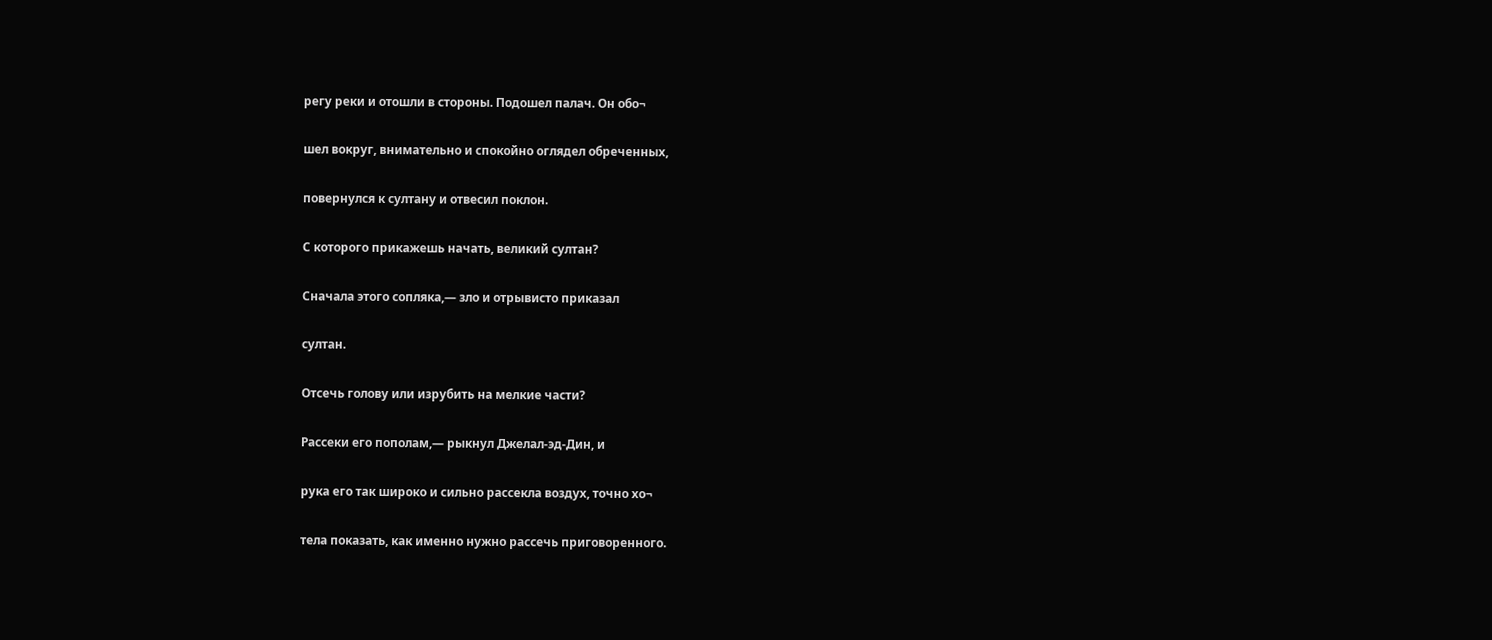регу реки и отошли в стороны. Подошел палач. Он обо¬

шел вокруг, внимательно и спокойно оглядел обреченных,

повернулся к султану и отвесил поклон.

С которого прикажешь начать, великий султан?

Сначала этого сопляка,— зло и отрывисто приказал

султан.

Отсечь голову или изрубить на мелкие части?

Рассеки его пополам,— рыкнул Джелал-эд-Дин, и

рука его так широко и сильно рассекла воздух, точно хо¬

тела показать, как именно нужно рассечь приговоренного.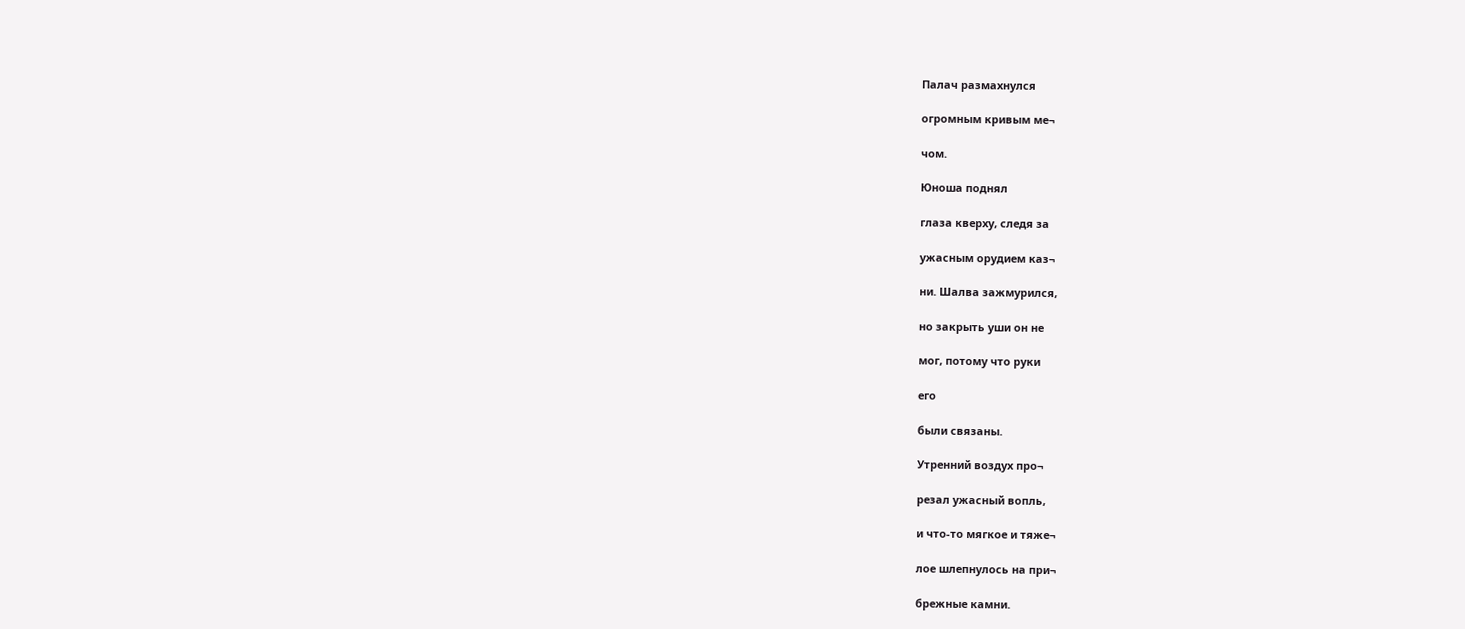Палач размахнулся

огромным кривым ме¬

чом.

Юноша поднял

глаза кверху, следя за

ужасным орудием каз¬

ни. Шалва зажмурился,

но закрыть уши он не

мог, потому что руки

его

были связаны.

Утренний воздух про¬

резал ужасный вопль,

и что-то мягкое и тяже¬

лое шлепнулось на при¬

брежные камни.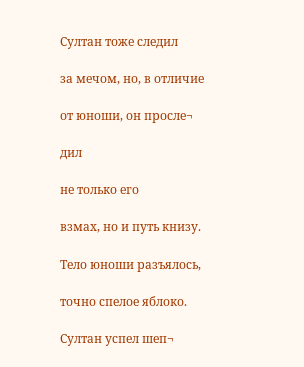Султан тоже следил

за мечом, но, в отличие

от юноши, он просле¬

дил

не только его

взмах, но и путь книзу.

Тело юноши разъялось,

точно спелое яблоко.

Султан успел шеп¬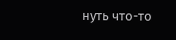нуть что-то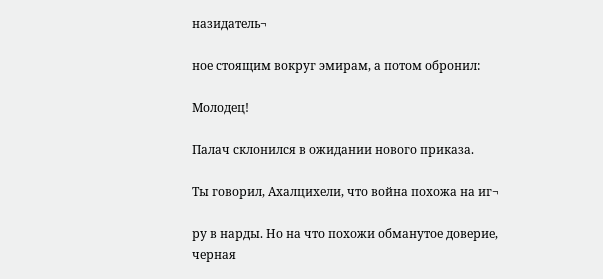назидатель¬

ное стоящим вокруг эмирам, а потом обронил:

Молодец!

Палач склонился в ожидании нового приказа.

Ты говорил, Ахалцихели, что война похожа на иг¬

ру в нарды. Но на что похожи обманутое доверие, черная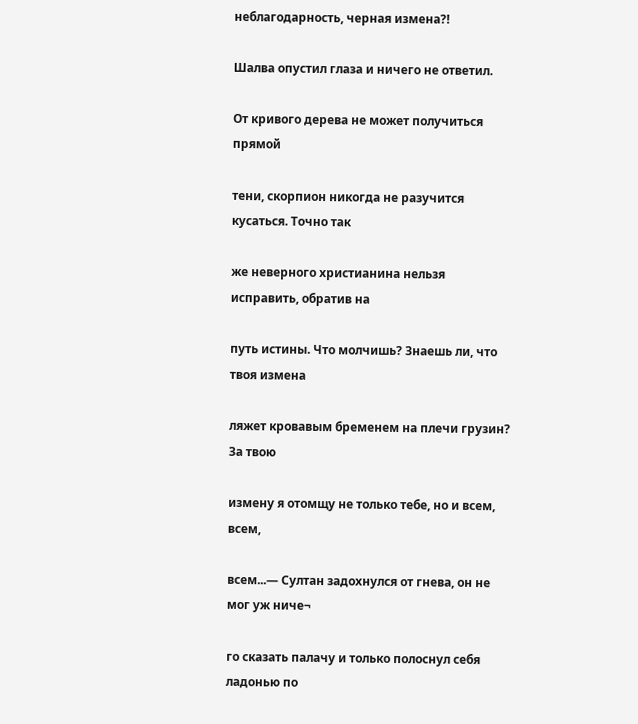неблагодарность, черная измена?!

Шалва опустил глаза и ничего не ответил.

От кривого дерева не может получиться прямой

тени, скорпион никогда не разучится кусаться. Точно так

же неверного христианина нельзя исправить, обратив на

путь истины. Что молчишь? Знаешь ли, что твоя измена

ляжет кровавым бременем на плечи грузин? За твою

измену я отомщу не только тебе, но и всем, всем,

всем...— Султан задохнулся от гнева, он не мог уж ниче¬

го сказать палачу и только полоснул себя ладонью по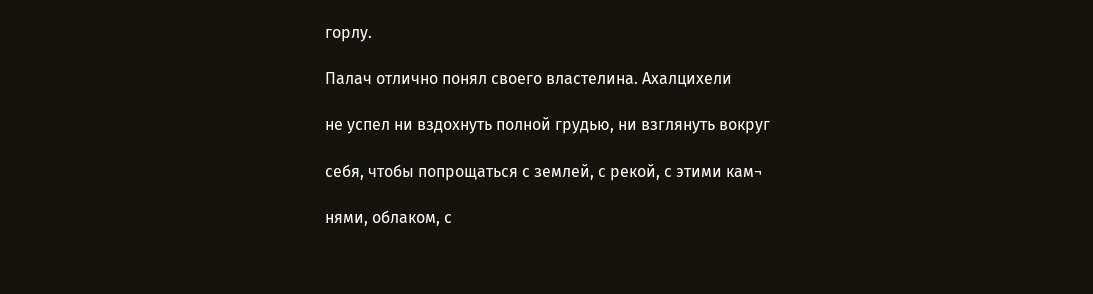горлу.

Палач отлично понял своего властелина. Ахалцихели

не успел ни вздохнуть полной грудью, ни взглянуть вокруг

себя, чтобы попрощаться с землей, с рекой, с этими кам¬

нями, облаком, с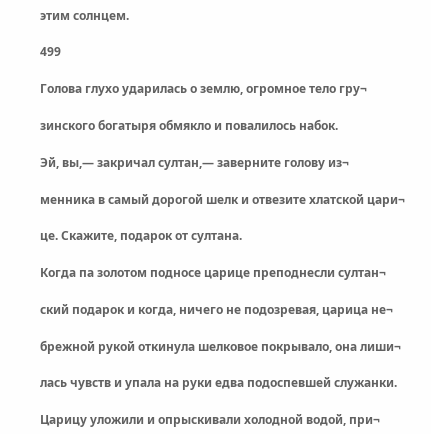этим солнцем.

499

Голова глухо ударилась о землю, огромное тело гру¬

зинского богатыря обмякло и повалилось набок.

Эй, вы,— закричал султан,— заверните голову из¬

менника в самый дорогой шелк и отвезите хлатской цари¬

це. Скажите, подарок от султана.

Когда па золотом подносе царице преподнесли султан¬

ский подарок и когда, ничего не подозревая, царица не¬

брежной рукой откинула шелковое покрывало, она лиши¬

лась чувств и упала на руки едва подоспевшей служанки.

Царицу уложили и опрыскивали холодной водой, при¬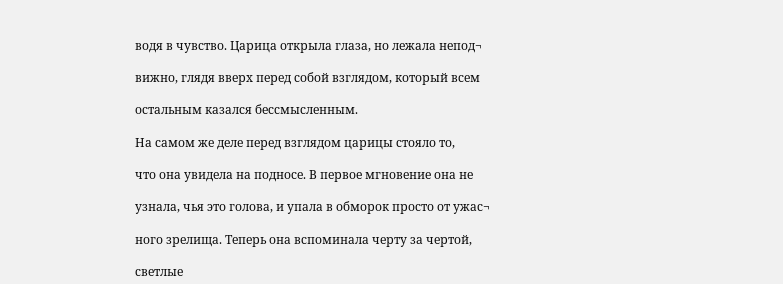водя в чувство. Царица открыла глаза, но лежала непод¬

вижно, глядя вверх перед собой взглядом, который всем

остальным казался бессмысленным.

На самом же деле перед взглядом царицы стояло то,

что она увидела на подносе. В первое мгновение она не

узнала, чья это голова, и упала в обморок просто от ужас¬

ного зрелища. Теперь она вспоминала черту за чертой,

светлые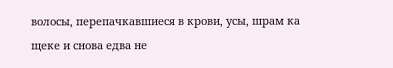волосы, перепачкавшиеся в крови, усы, шрам ка

щеке и снова едва не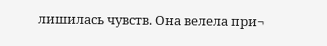лишилась чувств. Она велела при¬